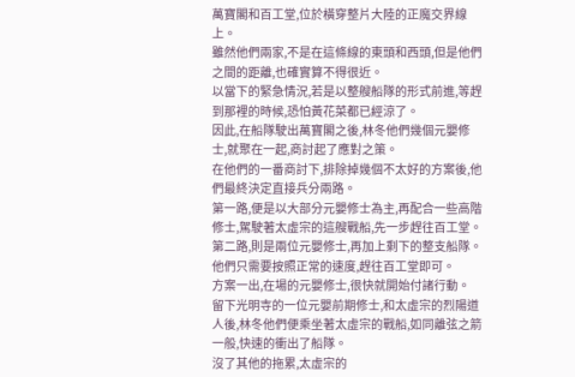萬寶閣和百工堂,位於橫穿整片大陸的正魔交界線上。
雖然他們兩家,不是在這條線的東頭和西頭,但是他們之間的距離,也確實算不得很近。
以當下的緊急情況,若是以整艘船隊的形式前進,等趕到那裡的時候,恐怕黃花菜都已經涼了。
因此,在船隊駛出萬寶閣之後,林冬他們幾個元嬰修士,就聚在一起,商討起了應對之策。
在他們的一番商討下,排除掉幾個不太好的方案後,他們最終決定直接兵分兩路。
第一路,便是以大部分元嬰修士為主,再配合一些高階修士,駕駛著太虛宗的這艘戰船,先一步趕往百工堂。
第二路,則是兩位元嬰修士,再加上剩下的整支船隊。
他們只需要按照正常的速度,趕往百工堂即可。
方案一出,在場的元嬰修士,很快就開始付諸行動。
留下光明寺的一位元嬰前期修士,和太虛宗的烈陽道人後,林冬他們便乘坐著太虛宗的戰船,如同離弦之箭一般,快速的衝出了船隊。
沒了其他的拖累,太虛宗的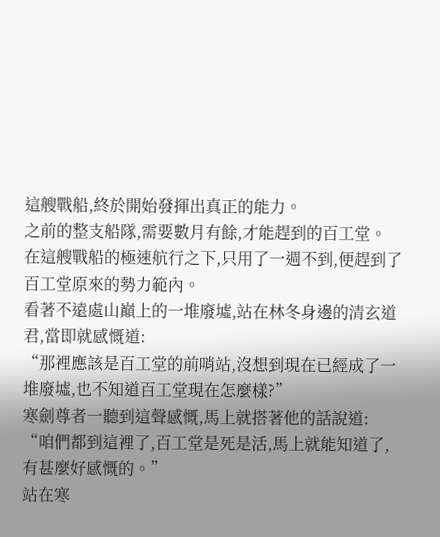這艘戰船,終於開始發揮出真正的能力。
之前的整支船隊,需要數月有餘,才能趕到的百工堂。
在這艘戰船的極速航行之下,只用了一週不到,便趕到了百工堂原來的勢力範內。
看著不遠處山巔上的一堆廢墟,站在林冬身邊的清玄道君,當即就感慨道:
“那裡應該是百工堂的前哨站,沒想到現在已經成了一堆廢墟,也不知道百工堂現在怎麼樣?”
寒劍尊者一聽到這聲感慨,馬上就搭著他的話說道:
“咱們都到這裡了,百工堂是死是活,馬上就能知道了,有甚麼好感慨的。”
站在寒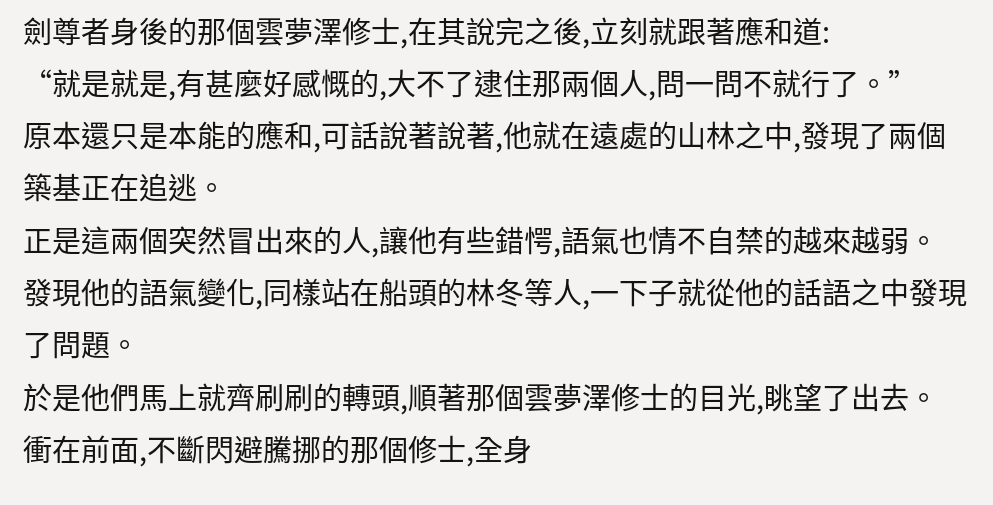劍尊者身後的那個雲夢澤修士,在其說完之後,立刻就跟著應和道:
“就是就是,有甚麼好感慨的,大不了逮住那兩個人,問一問不就行了。”
原本還只是本能的應和,可話說著說著,他就在遠處的山林之中,發現了兩個築基正在追逃。
正是這兩個突然冒出來的人,讓他有些錯愕,語氣也情不自禁的越來越弱。
發現他的語氣變化,同樣站在船頭的林冬等人,一下子就從他的話語之中發現了問題。
於是他們馬上就齊刷刷的轉頭,順著那個雲夢澤修士的目光,眺望了出去。
衝在前面,不斷閃避騰挪的那個修士,全身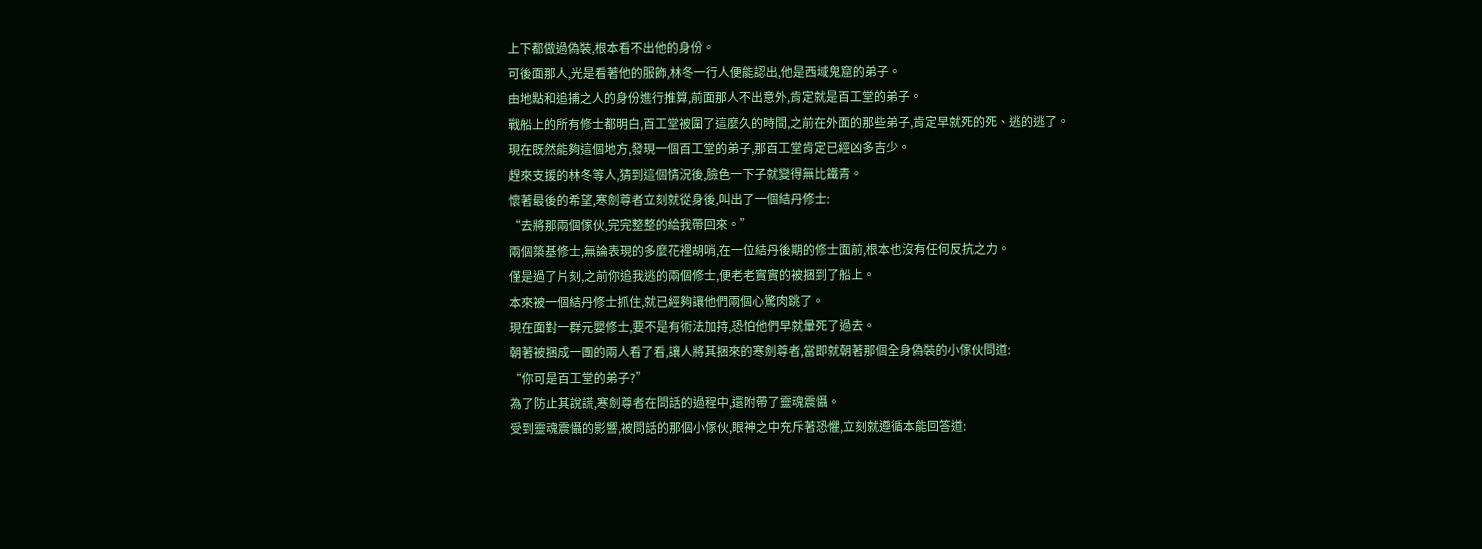上下都做過偽裝,根本看不出他的身份。
可後面那人,光是看著他的服飾,林冬一行人便能認出,他是西域鬼窟的弟子。
由地點和追捕之人的身份進行推算,前面那人不出意外,肯定就是百工堂的弟子。
戰船上的所有修士都明白,百工堂被圍了這麼久的時間,之前在外面的那些弟子,肯定早就死的死、逃的逃了。
現在既然能夠這個地方,發現一個百工堂的弟子,那百工堂肯定已經凶多吉少。
趕來支援的林冬等人,猜到這個情況後,臉色一下子就變得無比鐵青。
懷著最後的希望,寒劍尊者立刻就從身後,叫出了一個結丹修士:
“去將那兩個傢伙,完完整整的給我帶回來。”
兩個築基修士,無論表現的多麼花裡胡哨,在一位結丹後期的修士面前,根本也沒有任何反抗之力。
僅是過了片刻,之前你追我逃的兩個修士,便老老實實的被捆到了船上。
本來被一個結丹修士抓住,就已經夠讓他們兩個心驚肉跳了。
現在面對一群元嬰修士,要不是有術法加持,恐怕他們早就暈死了過去。
朝著被捆成一團的兩人看了看,讓人將其捆來的寒劍尊者,當即就朝著那個全身偽裝的小傢伙問道:
“你可是百工堂的弟子?”
為了防止其說謊,寒劍尊者在問話的過程中,還附帶了靈魂震懾。
受到靈魂震懾的影響,被問話的那個小傢伙,眼神之中充斥著恐懼,立刻就遵循本能回答道: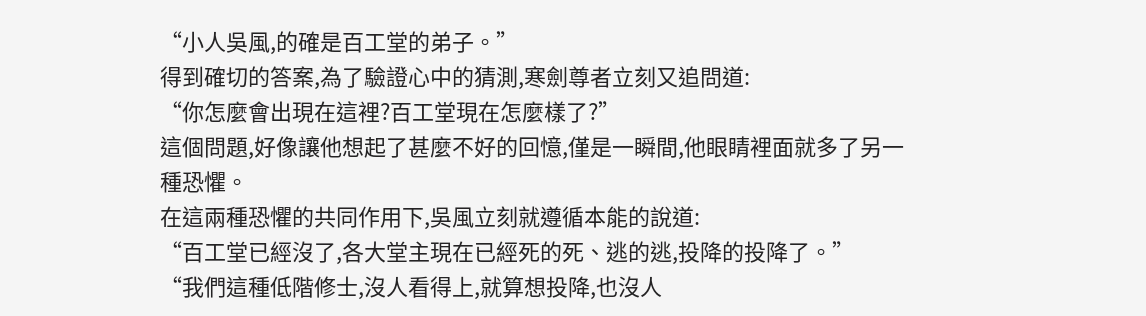“小人吳風,的確是百工堂的弟子。”
得到確切的答案,為了驗證心中的猜測,寒劍尊者立刻又追問道:
“你怎麼會出現在這裡?百工堂現在怎麼樣了?”
這個問題,好像讓他想起了甚麼不好的回憶,僅是一瞬間,他眼睛裡面就多了另一種恐懼。
在這兩種恐懼的共同作用下,吳風立刻就遵循本能的說道:
“百工堂已經沒了,各大堂主現在已經死的死、逃的逃,投降的投降了。”
“我們這種低階修士,沒人看得上,就算想投降,也沒人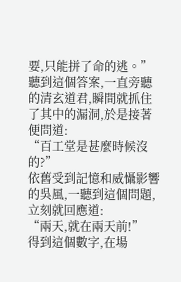要,只能拼了命的逃。”
聽到這個答案,一直旁聽的清玄道君,瞬間就抓住了其中的漏洞,於是接著便問道:
“百工堂是甚麼時候沒的?”
依舊受到記憶和威懾影響的吳風,一聽到這個問題,立刻就回應道:
“兩天,就在兩天前!”
得到這個數字,在場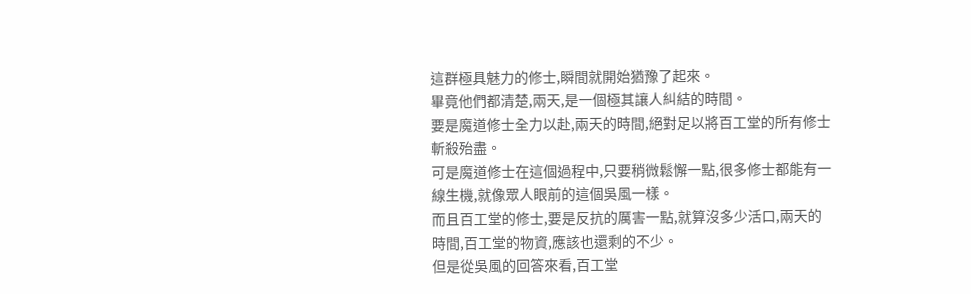這群極具魅力的修士,瞬間就開始猶豫了起來。
畢竟他們都清楚,兩天,是一個極其讓人糾結的時間。
要是魔道修士全力以赴,兩天的時間,絕對足以將百工堂的所有修士斬殺殆盡。
可是魔道修士在這個過程中,只要稍微鬆懈一點,很多修士都能有一線生機,就像眾人眼前的這個吳風一樣。
而且百工堂的修士,要是反抗的厲害一點,就算沒多少活口,兩天的時間,百工堂的物資,應該也還剩的不少。
但是從吳風的回答來看,百工堂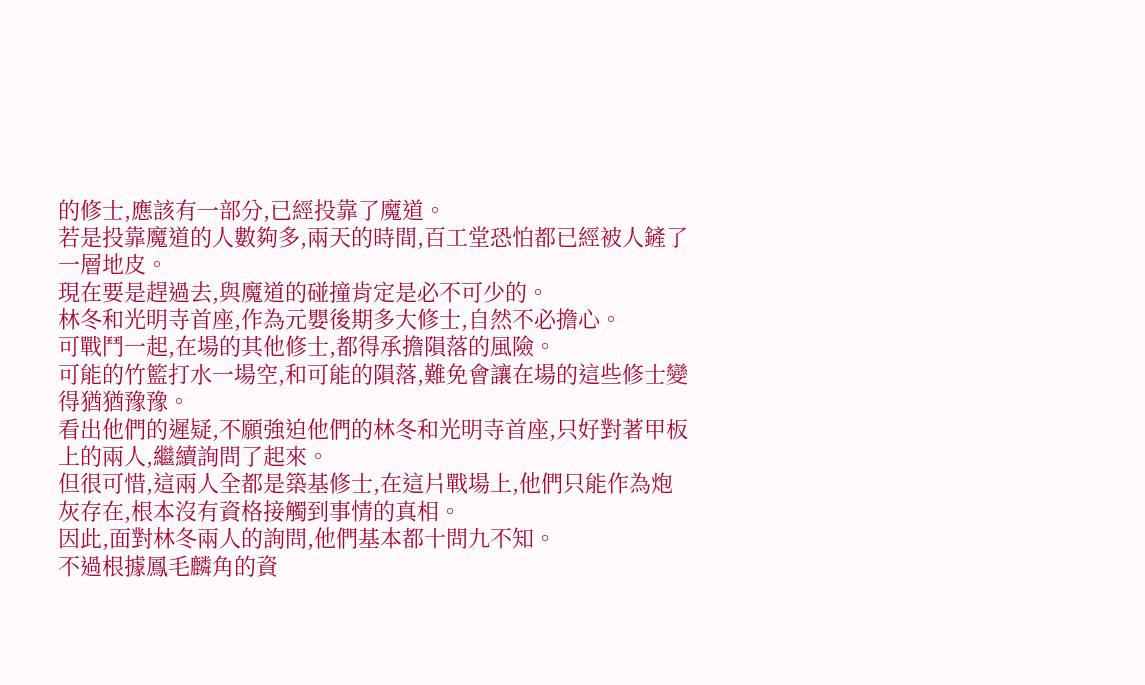的修士,應該有一部分,已經投靠了魔道。
若是投靠魔道的人數夠多,兩天的時間,百工堂恐怕都已經被人鏟了一層地皮。
現在要是趕過去,與魔道的碰撞肯定是必不可少的。
林冬和光明寺首座,作為元嬰後期多大修士,自然不必擔心。
可戰鬥一起,在場的其他修士,都得承擔隕落的風險。
可能的竹籃打水一場空,和可能的隕落,難免會讓在場的這些修士變得猶猶豫豫。
看出他們的遲疑,不願強迫他們的林冬和光明寺首座,只好對著甲板上的兩人,繼續詢問了起來。
但很可惜,這兩人全都是築基修士,在這片戰場上,他們只能作為炮灰存在,根本沒有資格接觸到事情的真相。
因此,面對林冬兩人的詢問,他們基本都十問九不知。
不過根據鳳毛麟角的資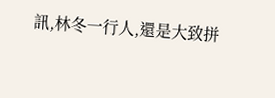訊,林冬一行人,還是大致拼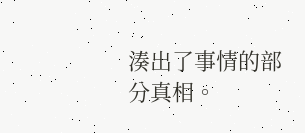湊出了事情的部分真相。